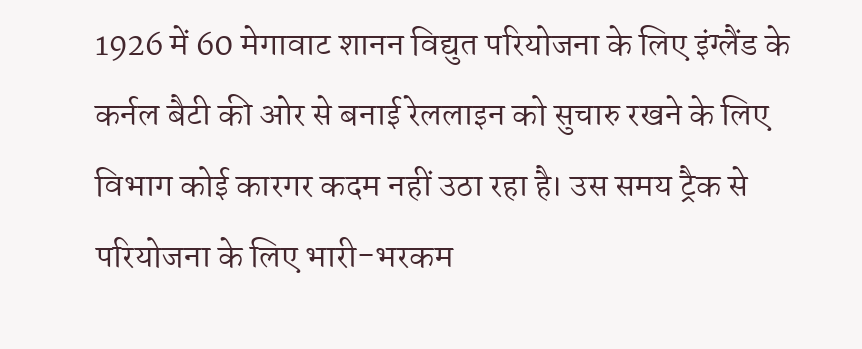1926 में 60 मेगावाट शानन विद्युत परियोजना के लिए इंग्लैंड के कर्नल बैटी की ओर से बनाई रेललाइन को सुचारु रखने के लिए विभाग कोई कारगर कदम नहीं उठा रहा है। उस समय ट्रैक से परियोजना के लिए भारी-भरकम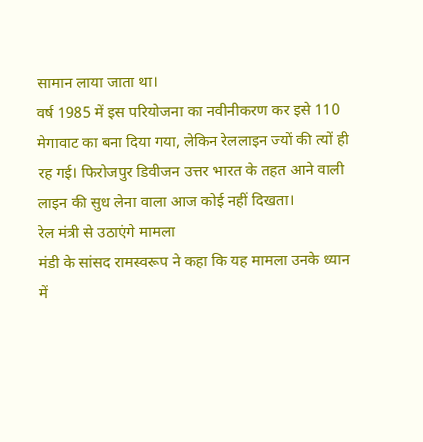सामान लाया जाता था।
वर्ष 1985 में इस परियोजना का नवीनीकरण कर इसे 110 मेगावाट का बना दिया गया, लेकिन रेललाइन ज्यों की त्यों ही रह गई। फिरोजपुर डिवीजन उत्तर भारत के तहत आने वाली लाइन की सुध लेना वाला आज कोई नहीं दिखता।
रेल मंत्री से उठाएंगे मामला
मंडी के सांसद रामस्वरूप ने कहा कि यह मामला उनके ध्यान में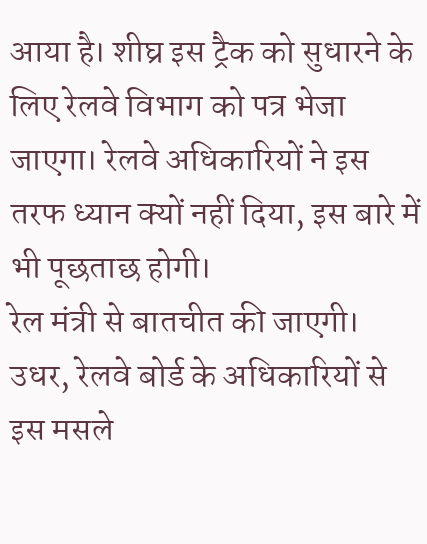आया है। शीघ्र इस ट्रैक को सुधारने के लिए रेलवे विभाग को पत्र भेजा जाएगा। रेलवे अधिकारियों ने इस तरफ ध्यान क्यों नहीं दिया, इस बारे में भी पूछताछ होगी।
रेल मंत्री से बातचीत की जाएगी। उधर, रेलवे बोर्ड के अधिकारियों से इस मसले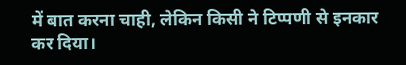में बात करना चाही, लेकिन किसी ने टिप्पणी से इनकार कर दिया।